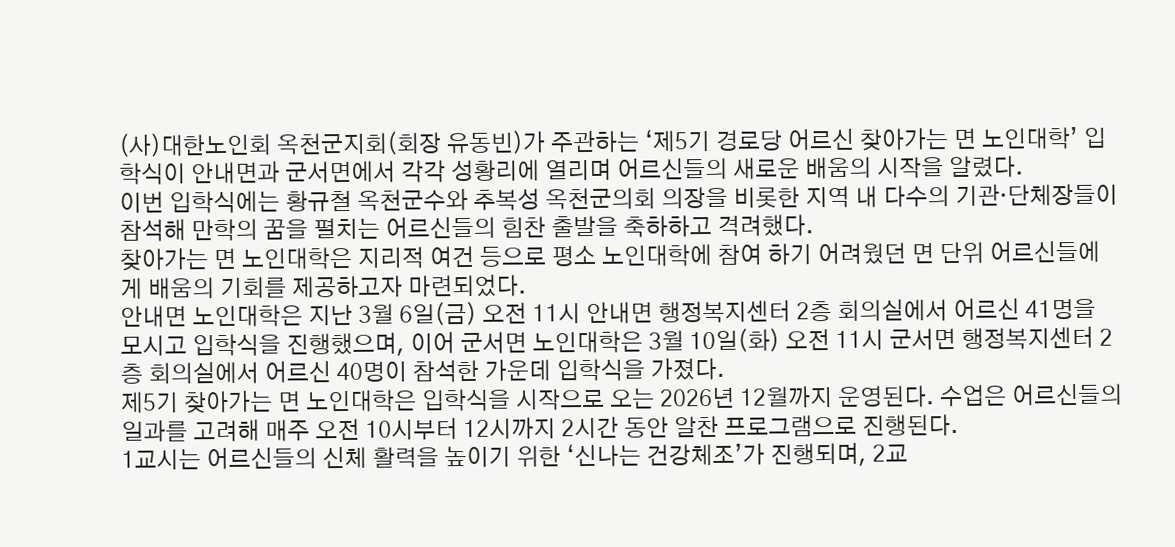(사)대한노인회 옥천군지회(회장 유동빈)가 주관하는 ‘제5기 경로당 어르신 찾아가는 면 노인대학’ 입학식이 안내면과 군서면에서 각각 성황리에 열리며 어르신들의 새로운 배움의 시작을 알렸다.
이번 입학식에는 황규철 옥천군수와 추복성 옥천군의회 의장을 비롯한 지역 내 다수의 기관·단체장들이 참석해 만학의 꿈을 펼치는 어르신들의 힘찬 출발을 축하하고 격려했다.
찾아가는 면 노인대학은 지리적 여건 등으로 평소 노인대학에 참여 하기 어려웠던 면 단위 어르신들에게 배움의 기회를 제공하고자 마련되었다.
안내면 노인대학은 지난 3월 6일(금) 오전 11시 안내면 행정복지센터 2층 회의실에서 어르신 41명을 모시고 입학식을 진행했으며, 이어 군서면 노인대학은 3월 10일(화) 오전 11시 군서면 행정복지센터 2층 회의실에서 어르신 40명이 참석한 가운데 입학식을 가졌다.
제5기 찾아가는 면 노인대학은 입학식을 시작으로 오는 2026년 12월까지 운영된다. 수업은 어르신들의 일과를 고려해 매주 오전 10시부터 12시까지 2시간 동안 알찬 프로그램으로 진행된다.
1교시는 어르신들의 신체 활력을 높이기 위한 ‘신나는 건강체조’가 진행되며, 2교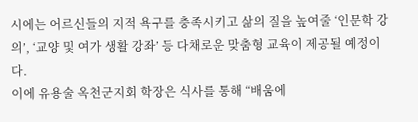시에는 어르신들의 지적 욕구를 충족시키고 삶의 질을 높여줄 ‘인문학 강의’, ‘교양 및 여가 생활 강좌’ 등 다채로운 맞춤형 교육이 제공될 예정이다.
이에 유용술 옥천군지회 학장은 식사를 통해 “배움에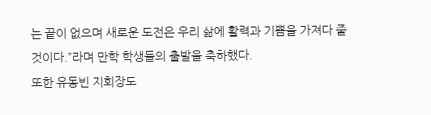는 끝이 없으며 새로운 도전은 우리 삶에 활력과 기쁨을 가져다 줄 것이다.”라며 만학 학생들의 출발을 축하했다.
또한 유동빈 지회장도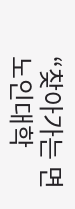“찾아가는 면 노인대학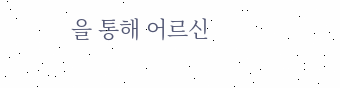을 통해 어르신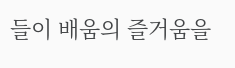들이 배움의 즐거움을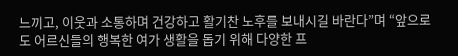느끼고, 이웃과 소통하며 건강하고 활기찬 노후를 보내시길 바란다”며 “앞으로도 어르신들의 행복한 여가 생활을 돕기 위해 다양한 프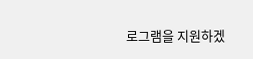로그램을 지원하겠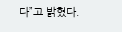다”고 밝혔다.